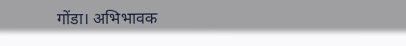गोंडा। अभिभावक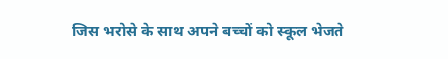जिस भरोसे के साथ अपने बच्चों को स्कूल भेजते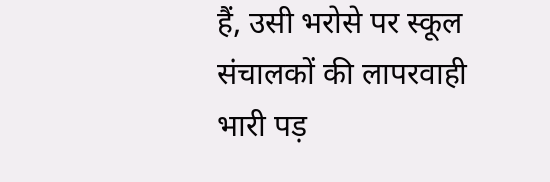हैं, उसी भरोसे पर स्कूल संचालकों की लापरवाही भारी पड़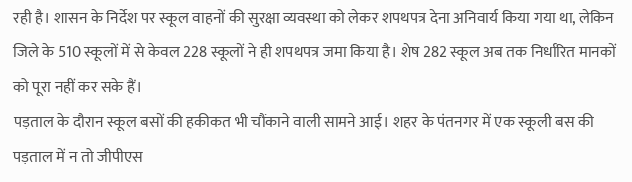रही है। शासन के निर्देश पर स्कूल वाहनों की सुरक्षा व्यवस्था को लेकर शपथपत्र देना अनिवार्य किया गया था, लेकिन जिले के 510 स्कूलों में से केवल 228 स्कूलों ने ही शपथपत्र जमा किया है। शेष 282 स्कूल अब तक निर्धारित मानकों को पूरा नहीं कर सके हैं।
पड़ताल के दौरान स्कूल बसों की हकीकत भी चौंकाने वाली सामने आई। शहर के पंतनगर में एक स्कूली बस की पड़ताल में न तो जीपीएस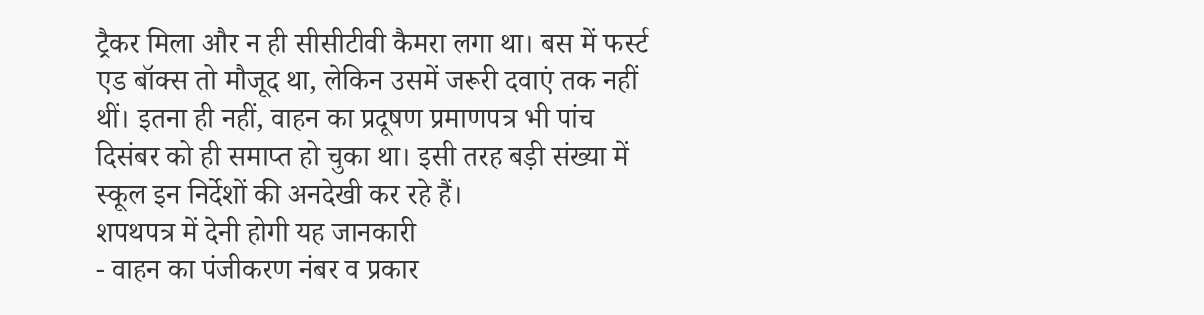ट्रैकर मिला और न ही सीसीटीवी कैमरा लगा था। बस में फर्स्ट एड बॉक्स तो मौजूद था, लेकिन उसमें जरूरी दवाएं तक नहीं थीं। इतना ही नहीं, वाहन का प्रदूषण प्रमाणपत्र भी पांच दिसंबर को ही समाप्त हो चुका था। इसी तरह बड़ी संख्या में स्कूल इन निर्देशों की अनदेखी कर रहे हैं।
शपथपत्र में देनी होगी यह जानकारी
- वाहन का पंजीकरण नंबर व प्रकार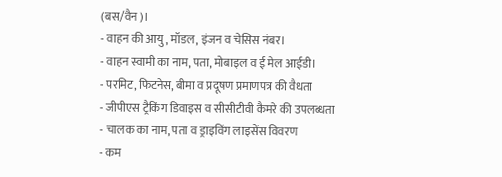(बस/वैन)।
- वाहन की आयु, मॉडल, इंजन व चेसिस नंबर।
- वाहन स्वामी का नाम, पता, मोबाइल व ई मेल आईडी।
- परमिट, फिटनेस, बीमा व प्रदूषण प्रमाणपत्र की वैधता
- जीपीएस ट्रैकिंग डिवाइस व सीसीटीवी कैमरे की उपलब्धता
- चालक का नाम, पता व ड्राइविंग लाइसेंस विवरण
- कम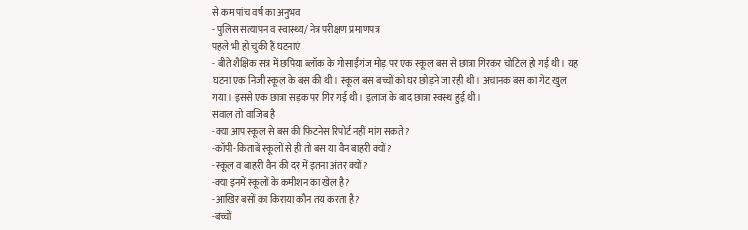से कम पांच वर्ष का अनुभव
- पुलिस सत्यापन व स्वास्थ्य/ नेत्र परीक्षण प्रमाणपत्र
पहले भी हो चुकी हैं घटनाएं
- बीते शैक्षिक सत्र में छपिया ब्लॉक के गोसाईंगंज मोड़ पर एक स्कूल बस से छात्रा गिरकर चोटिल हो गई थी। यह घटना एक निजी स्कूल के बस की थी। स्कूल बस बच्चों को घर छोड़ने जा रही थी। अचानक बस का गेट खुल गया। इससे एक छात्रा सड़क पर गिर गई थी। इलाज के बाद छात्रा स्वस्थ हुई थी।
सवाल तो वाजिब है
-क्या आप स्कूल से बस की फिटनेस रिपोर्ट नहीं मांग सकते?
-कॉपी-किताबें स्कूलों से ही तो बस या वैन बाहरी क्यों?
-स्कूल व बाहरी वैन की दर में इतना अंतर क्यों?
-क्या इनमें स्कूलों के कमीशन का खेल है?
-आखिर बसों का किराया कौन तय करता है?
-बच्चों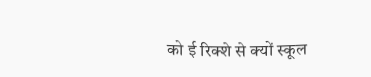को ई रिक्शे से क्यों स्कूल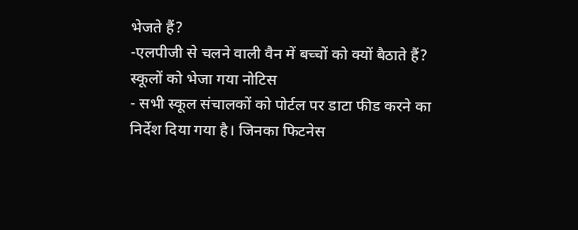भेजते हैं?
-एलपीजी से चलने वाली वैन में बच्चों को क्यों बैठाते हैं?
स्कूलों को भेजा गया नोटिस
- सभी स्कूल संचालकों को पोर्टल पर डाटा फीड करने का निर्देश दिया गया है। जिनका फिटनेस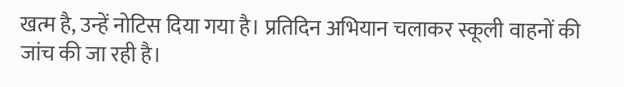खत्म है, उन्हें नोटिस दिया गया है। प्रतिदिन अभियान चलाकर स्कूली वाहनों की जांच की जा रही है।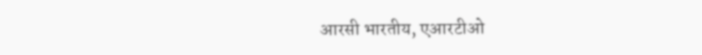आरसी भारतीय, एआरटीओ